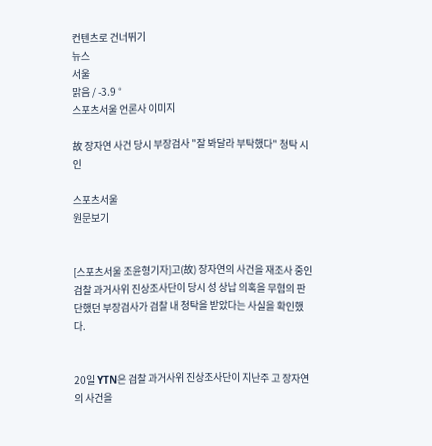컨텐츠로 건너뛰기
뉴스
서울
맑음 / -3.9 °
스포츠서울 언론사 이미지

故 장자연 사건 당시 부장검사 "잘 봐달라 부탁했다" 청탁 시인

스포츠서울
원문보기


[스포츠서울 조윤형기자]고(故) 장자연의 사건을 재조사 중인 검찰 과거사위 진상조사단이 당시 성 상납 의혹을 무혐의 판단했던 부장검사가 검찰 내 청탁을 받았다는 사실을 확인했다.


20일 YTN은 검찰 과거사위 진상조사단이 지난주 고 장자연의 사건을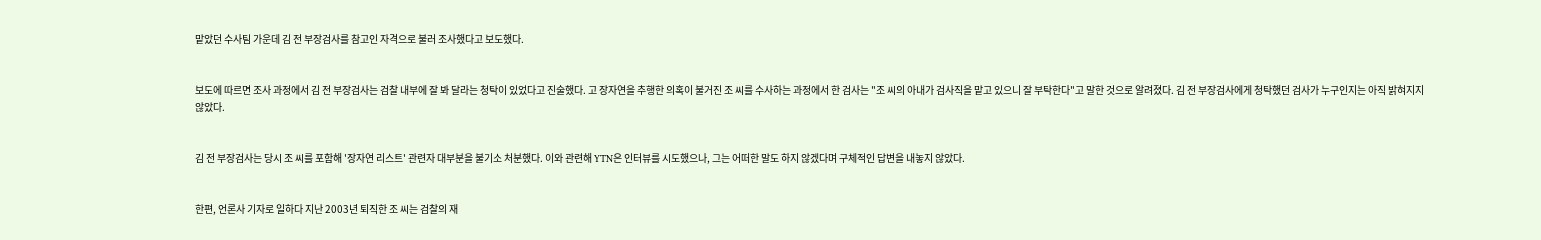맡았던 수사팀 가운데 김 전 부장검사를 참고인 자격으로 불러 조사했다고 보도했다.


보도에 따르면 조사 과정에서 김 전 부장검사는 검찰 내부에 잘 봐 달라는 청탁이 있었다고 진술했다. 고 장자연을 추행한 의혹이 불거진 조 씨를 수사하는 과정에서 한 검사는 "조 씨의 아내가 검사직을 맡고 있으니 잘 부탁한다"고 말한 것으로 알려졌다. 김 전 부장검사에게 청탁했던 검사가 누구인지는 아직 밝혀지지 않았다.


김 전 부장검사는 당시 조 씨를 포함해 '장자연 리스트' 관련자 대부분을 불기소 처분했다. 이와 관련해 YTN은 인터뷰를 시도했으나, 그는 어떠한 말도 하지 않겠다며 구체적인 답변을 내놓지 않았다.


한편, 언론사 기자로 일하다 지난 2003년 퇴직한 조 씨는 검찰의 재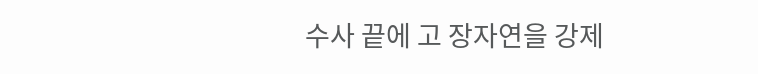수사 끝에 고 장자연을 강제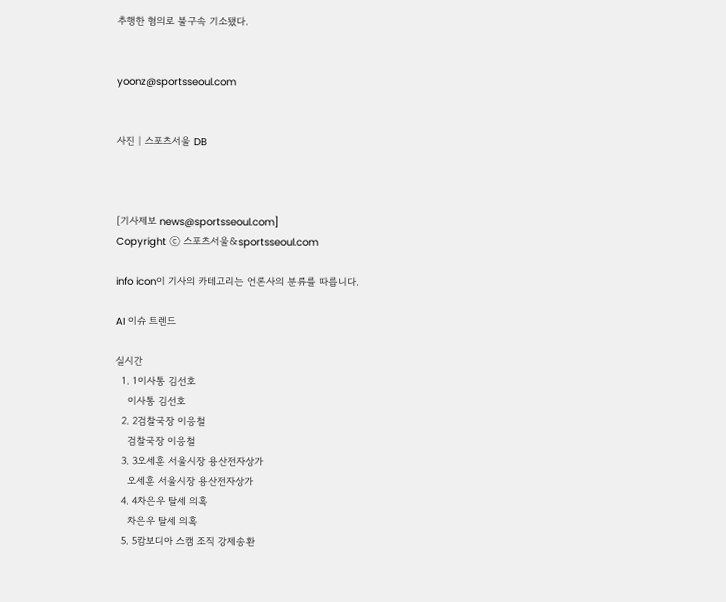추행한 혐의로 불구속 기소됐다.


yoonz@sportsseoul.com


사진 | 스포츠서울 DB



[기사제보 news@sportsseoul.com]
Copyright ⓒ 스포츠서울&sportsseoul.com

info icon이 기사의 카테고리는 언론사의 분류를 따릅니다.

AI 이슈 트렌드

실시간
  1. 1이사통 김선호
    이사통 김선호
  2. 2검찰국장 이응철
    검찰국장 이응철
  3. 3오세훈 서울시장 용산전자상가
    오세훈 서울시장 용산전자상가
  4. 4차은우 탈세 의혹
    차은우 탈세 의혹
  5. 5캄보디아 스캠 조직 강제송환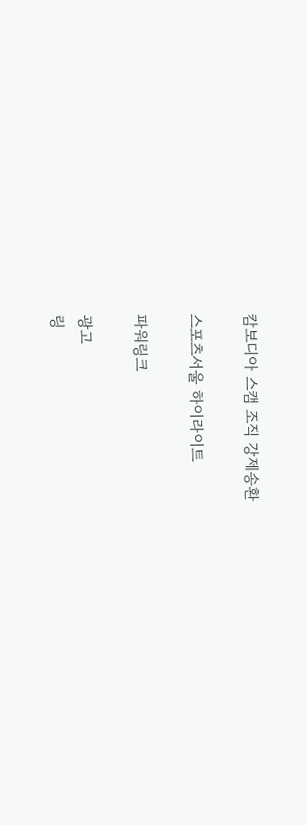캄보디아 스캠 조직 강제송환

스포츠서울 하이라이트

파워링크

광고
링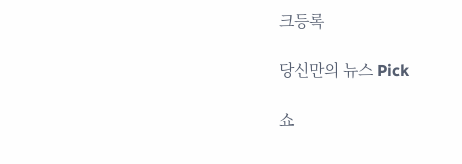크등록

당신만의 뉴스 Pick

쇼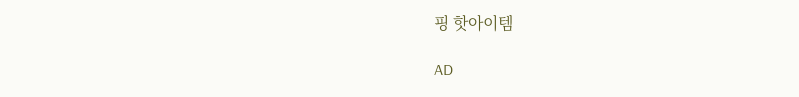핑 핫아이템

AD